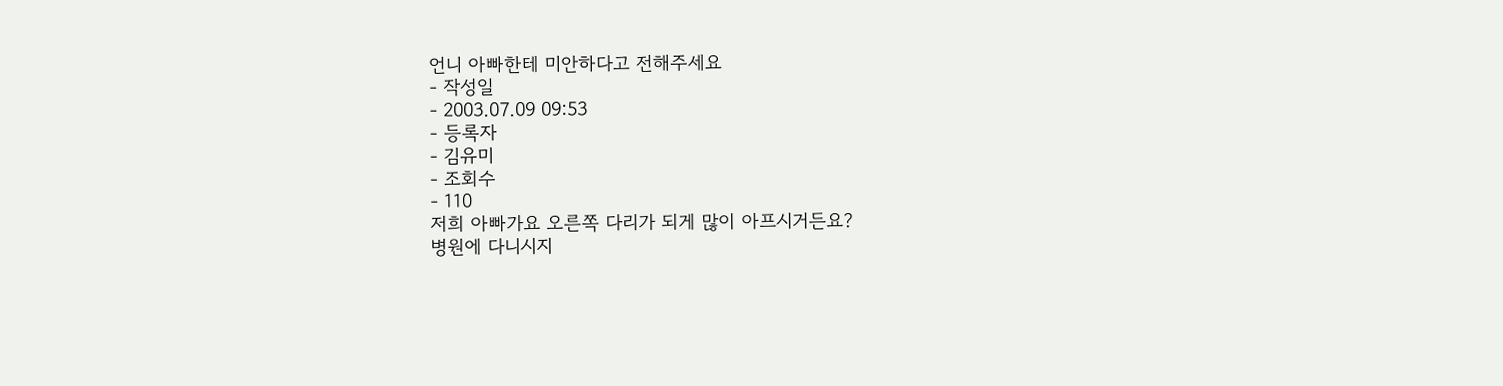언니 아빠한테 미안하다고 전해주세요
- 작성일
- 2003.07.09 09:53
- 등록자
- 김유미
- 조회수
- 110
저희 아빠가요 오른쪽 다리가 되게 많이 아프시거든요?
병원에 다니시지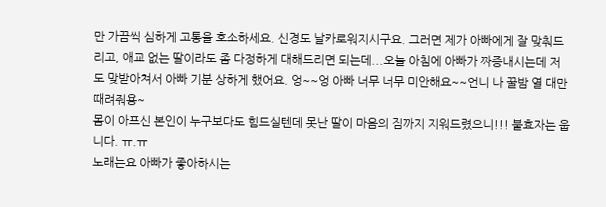만 가끔씩 심하게 고통을 호소하세요. 신경도 날카로워지시구요. 그러면 제가 아빠에게 잘 맞춰드리고, 애교 없는 딸이라도 좀 다정하게 대해드리면 되는데...오늘 아침에 아빠가 짜증내시는데 저도 맞받아쳐서 아빠 기분 상하게 했어요. 엉~~엉 아빠 너무 너무 미안해요~~언니 나 꿀밤 열 대만 때려줘용~
몸이 아프신 본인이 누구보다도 힘드실텐데 못난 딸이 마음의 짐까지 지워드렸으니!!! 불효자는 웁니다. ㅠ.ㅠ
노래는요 아빠가 좋아하시는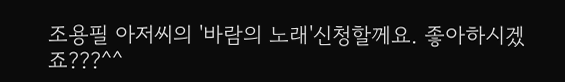조용필 아저씨의 '바람의 노래'신청할께요. 좋아하시겠죠???^^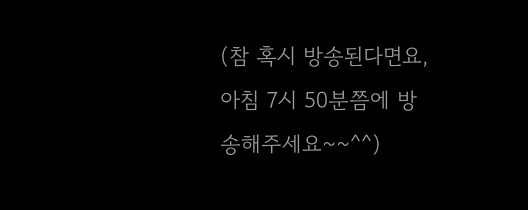(참 혹시 방송된다면요, 아침 7시 50분쯤에 방송해주세요~~^^)